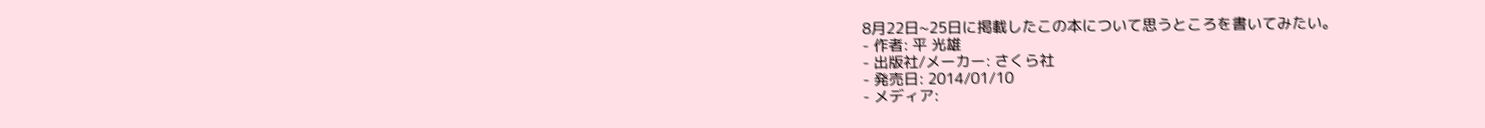8月22日~25日に掲載したこの本について思うところを書いてみたい。
- 作者: 平 光雄
- 出版社/メーカー: さくら社
- 発売日: 2014/01/10
- メディア: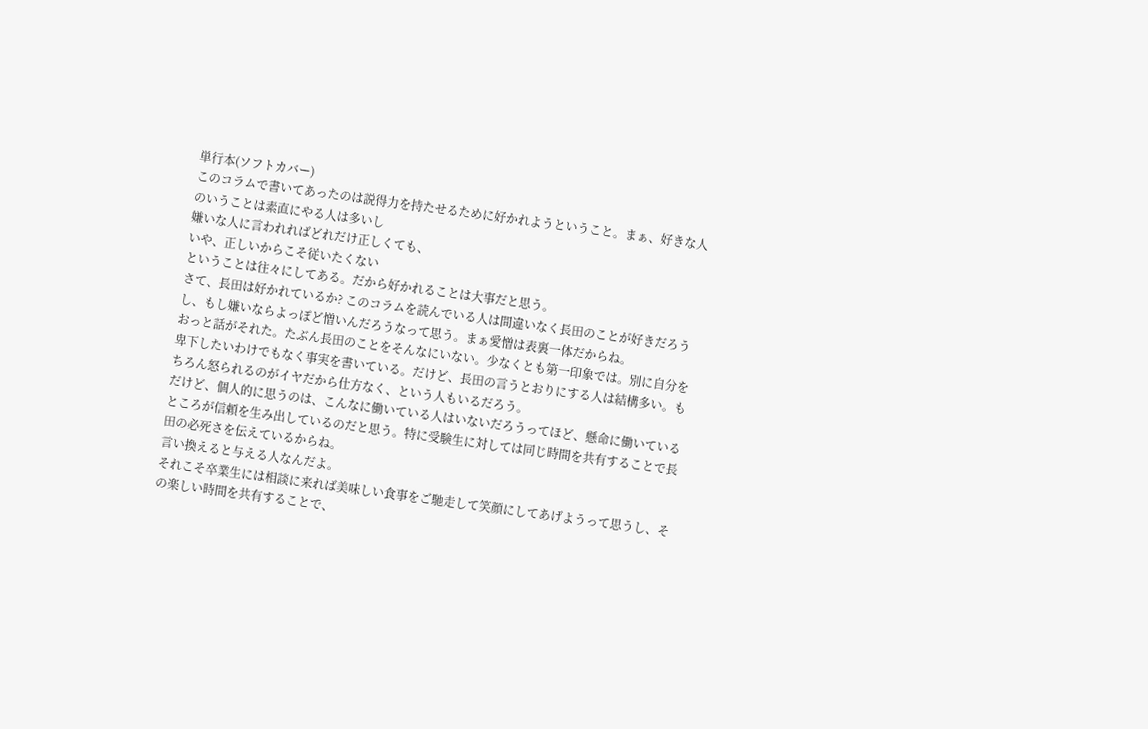単行本(ソフトカバー)
このコラムで書いてあったのは説得力を持たせるために好かれようということ。まぁ、好きな人のいうことは素直にやる人は多いし
嫌いな人に言われればどれだけ正しくても、
いや、正しいからこそ従いたくない
ということは往々にしてある。だから好かれることは大事だと思う。
さて、長田は好かれているか? このコラムを読んでいる人は間違いなく長田のことが好きだろうし、もし嫌いならよっぽど憎いんだろうなって思う。まぁ愛憎は表裏一体だからね。
おっと話がそれた。たぶん長田のことをそんなにいない。少なくとも第一印象では。別に自分を卑下したいわけでもなく事実を書いている。だけど、長田の言うとおりにする人は結構多い。もちろん怒られるのがイヤだから仕方なく、という人もいるだろう。
だけど、個人的に思うのは、こんなに働いている人はいないだろうってほど、懸命に働いているところが信頼を生み出しているのだと思う。特に受験生に対しては同じ時間を共有することで長田の必死さを伝えているからね。
言い換えると与える人なんだよ。
それこそ卒業生には相談に来れば美味しい食事をご馳走して笑顔にしてあげようって思うし、その楽しい時間を共有することで、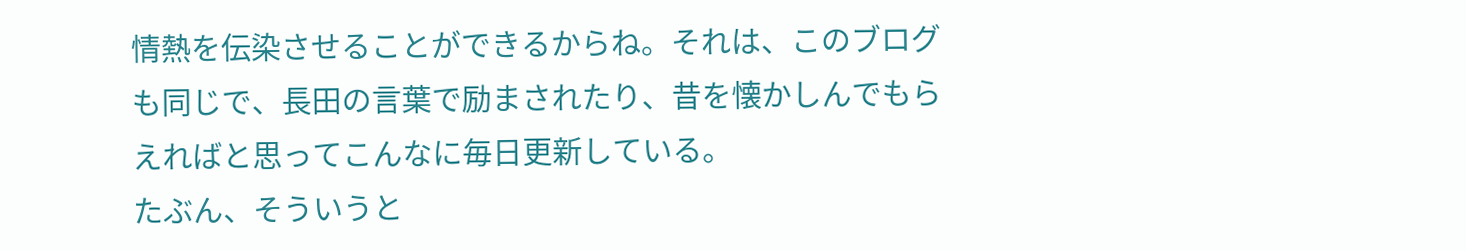情熱を伝染させることができるからね。それは、このブログも同じで、長田の言葉で励まされたり、昔を懐かしんでもらえればと思ってこんなに毎日更新している。
たぶん、そういうと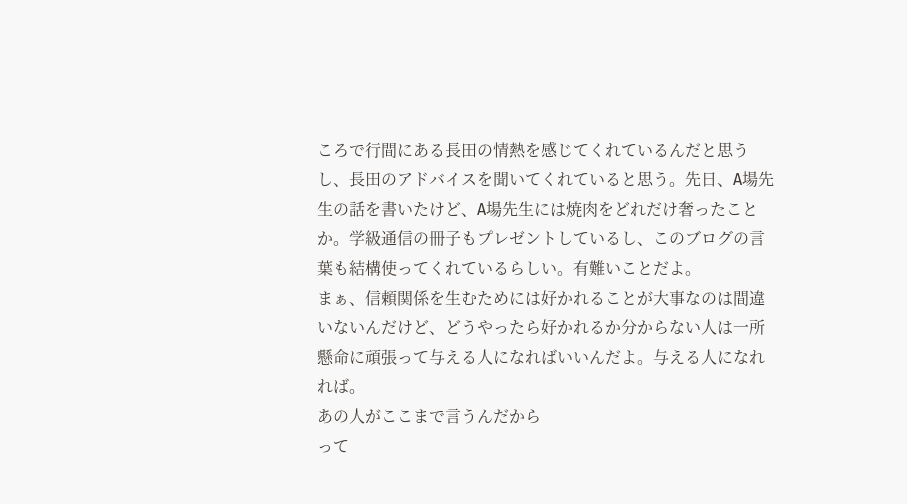ころで行間にある長田の情熱を感じてくれているんだと思うし、長田のアドバイスを聞いてくれていると思う。先日、A場先生の話を書いたけど、A場先生には焼肉をどれだけ奢ったことか。学級通信の冊子もプレゼントしているし、このブログの言葉も結構使ってくれているらしい。有難いことだよ。
まぁ、信頼関係を生むためには好かれることが大事なのは間違いないんだけど、どうやったら好かれるか分からない人は一所懸命に頑張って与える人になればいいんだよ。与える人になれれば。
あの人がここまで言うんだから
って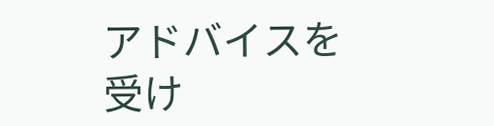アドバイスを受け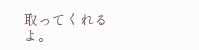取ってくれるよ。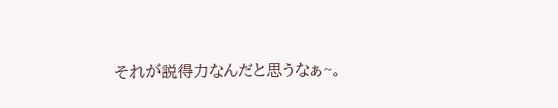それが説得力なんだと思うなぁ~。